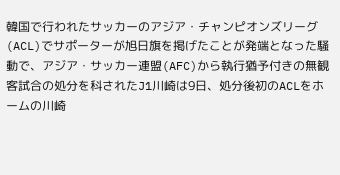韓国で行われたサッカーのアジア・チャンピオンズリーグ(ACL)でサポーターが旭日旗を掲げたことが発端となった騒動で、アジア・サッカー連盟(AFC)から執行猶予付きの無観客試合の処分を科されたJ1川崎は9日、処分後初のACLをホームの川崎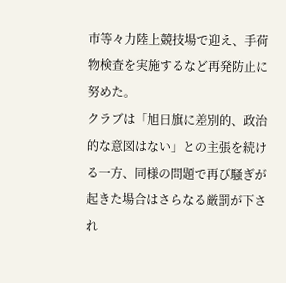市等々力陸上競技場で迎え、手荷物検査を実施するなど再発防止に努めた。
クラブは「旭日旗に差別的、政治的な意図はない」との主張を続ける一方、同様の問題で再び騒ぎが起きた場合はさらなる厳罰が下され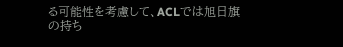る可能性を考慮して、ACLでは旭日旗の持ち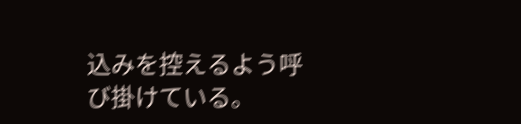込みを控えるよう呼び掛けている。